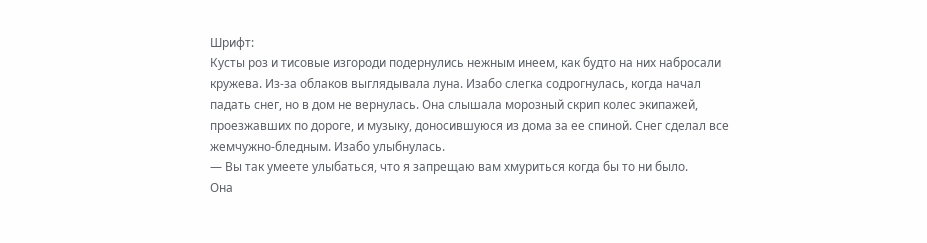Шрифт:
Кусты роз и тисовые изгороди подернулись нежным инеем, как будто на них набросали кружева. Из-за облаков выглядывала луна. Изабо слегка содрогнулась, когда начал падать снег, но в дом не вернулась. Она слышала морозный скрип колес экипажей, проезжавших по дороге, и музыку, доносившуюся из дома за ее спиной. Снег сделал все жемчужно-бледным. Изабо улыбнулась.
— Вы так умеете улыбаться, что я запрещаю вам хмуриться когда бы то ни было.
Она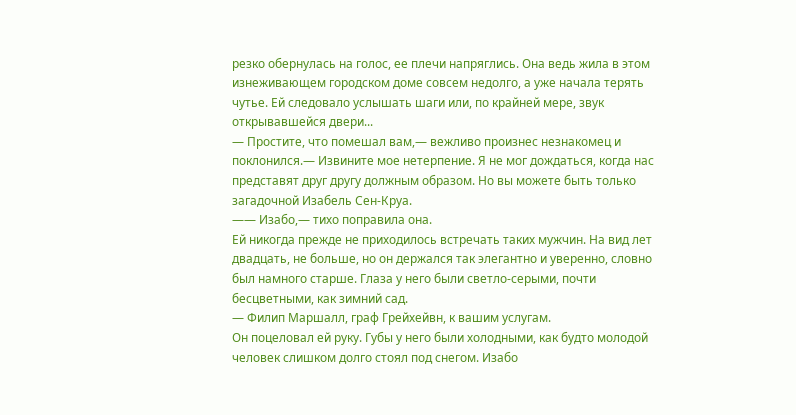резко обернулась на голос, ее плечи напряглись. Она ведь жила в этом изнеживающем городском доме совсем недолго, а уже начала терять чутье. Ей следовало услышать шаги или, по крайней мере, звук открывавшейся двери...
— Простите, что помешал вам,— вежливо произнес незнакомец и поклонился.— Извините мое нетерпение. Я не мог дождаться, когда нас представят друг другу должным образом. Но вы можете быть только загадочной Изабель Сен-Круа.
—— Изабо,— тихо поправила она.
Ей никогда прежде не приходилось встречать таких мужчин. На вид лет двадцать, не больше, но он держался так элегантно и уверенно, словно был намного старше. Глаза у него были светло-серыми, почти бесцветными, как зимний сад.
— Филип Маршалл, граф Грейхейвн, к вашим услугам.
Он поцеловал ей руку. Губы у него были холодными, как будто молодой человек слишком долго стоял под снегом. Изабо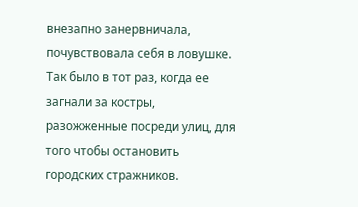внезапно занервничала, почувствовала себя в ловушке. Так было в тот раз, когда ее загнали за костры, разожженные посреди улиц, для того чтобы остановить городских стражников.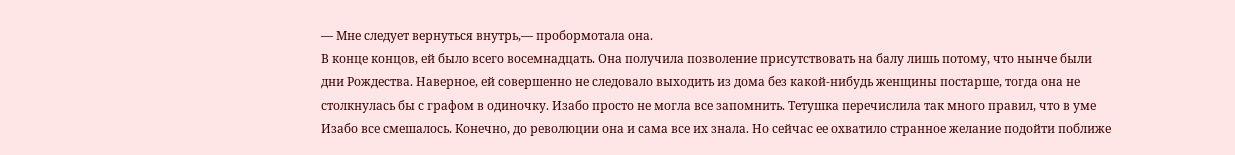— Мне следует вернуться внутрь,— пробормотала она.
В конце концов, ей было всего восемнадцать. Она получила позволение присутствовать на балу лишь потому, что нынче были дни Рождества. Наверное, ей совершенно не следовало выходить из дома без какой-нибудь женщины постарше, тогда она не столкнулась бы с графом в одиночку. Изабо просто не могла все запомнить. Тетушка перечислила так много правил, что в уме Изабо все смешалось. Конечно, до революции она и сама все их знала. Но сейчас ее охватило странное желание подойти поближе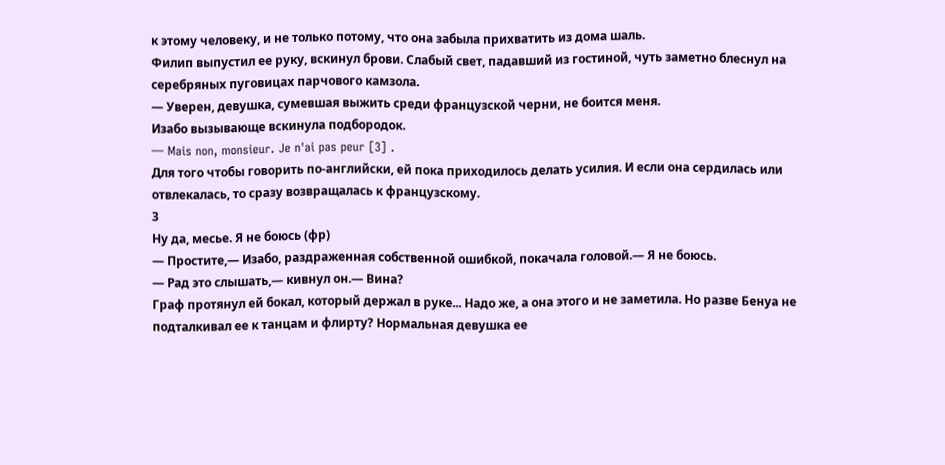к этому человеку, и не только потому, что она забыла прихватить из дома шаль.
Филип выпустил ее руку, вскинул брови. Слабый свет, падавший из гостиной, чуть заметно блеснул на серебряных пуговицах парчового камзола.
— Уверен, девушка, сумевшая выжить среди французской черни, не боится меня.
Изабо вызывающе вскинула подбородок.
— Mais non, monsieur. Je n'ai pas peur [3] .
Для того чтобы говорить по-английски, ей пока приходилось делать усилия. И если она сердилась или отвлекалась, то сразу возвращалась к французскому.
3
Ну да, месье. Я не боюсь (фр)
— Простите,— Изабо, раздраженная собственной ошибкой, покачала головой.— Я не боюсь.
— Рад это слышать,— кивнул он.— Вина?
Граф протянул ей бокал, который держал в руке... Надо же, а она этого и не заметила. Но разве Бенуа не подталкивал ее к танцам и флирту? Нормальная девушка ее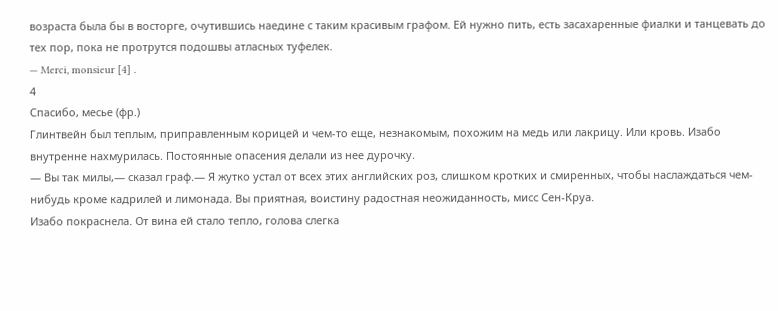возраста была бы в восторге, очутившись наедине с таким красивым графом. Ей нужно пить, есть засахаренные фиалки и танцевать до тех пор, пока не протрутся подошвы атласных туфелек.
— Merci, monsieur [4] .
4
Спасибо, месье (фр.)
Глинтвейн был теплым, приправленным корицей и чем-то еще, незнакомым, похожим на медь или лакрицу. Или кровь. Изабо внутренне нахмурилась. Постоянные опасения делали из нее дурочку.
— Вы так милы,— сказал граф.— Я жутко устал от всех этих английских роз, слишком кротких и смиренных, чтобы наслаждаться чем-нибудь кроме кадрилей и лимонада. Вы приятная, воистину радостная неожиданность, мисс Сен-Круа.
Изабо покраснела. От вина ей стало тепло, голова слегка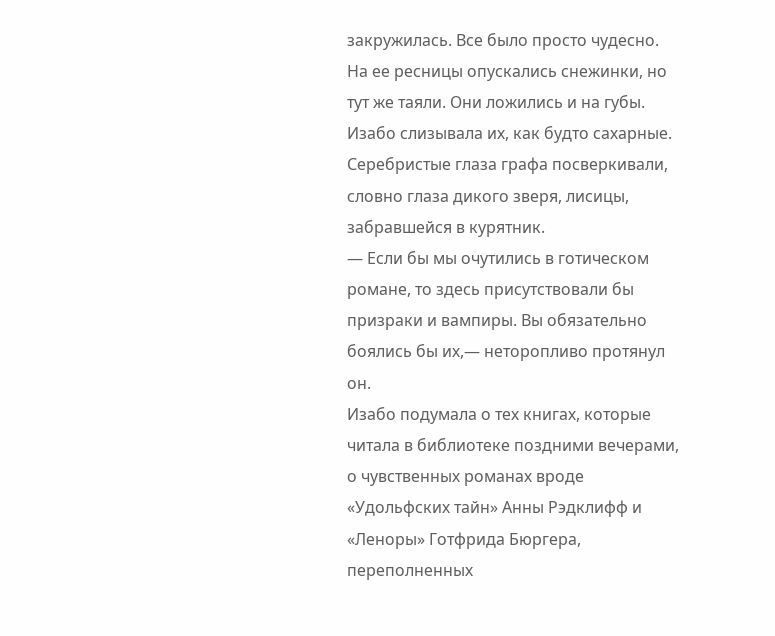закружилась. Все было просто чудесно. На ее ресницы опускались снежинки, но тут же таяли. Они ложились и на губы. Изабо слизывала их, как будто сахарные. Серебристые глаза графа посверкивали, словно глаза дикого зверя, лисицы, забравшейся в курятник.
— Если бы мы очутились в готическом романе, то здесь присутствовали бы призраки и вампиры. Вы обязательно боялись бы их,— неторопливо протянул он.
Изабо подумала о тех книгах, которые читала в библиотеке поздними вечерами, о чувственных романах вроде «Удольфских тайн» Анны Рэдклифф и «Леноры» Готфрида Бюргера, переполненных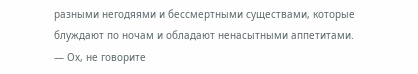разными негодяями и бессмертными существами, которые блуждают по ночам и обладают ненасытными аппетитами.
— Ох, не говорите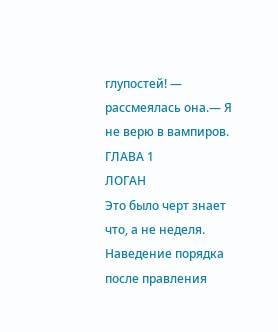глупостей! — рассмеялась она.— Я не верю в вампиров.
ГЛАВА 1
ЛОГАН
Это было черт знает что, а не неделя.
Наведение порядка после правления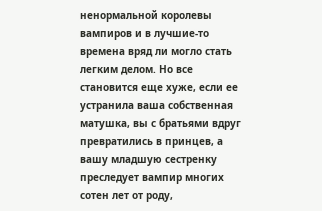ненормальной королевы вампиров и в лучшие-то времена вряд ли могло стать легким делом. Но все становится еще хуже, если ее устранила ваша собственная матушка, вы с братьями вдруг превратились в принцев, а вашу младшую сестренку преследует вампир многих сотен лет от роду,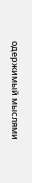одержимый мыслями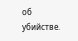об убийстве.